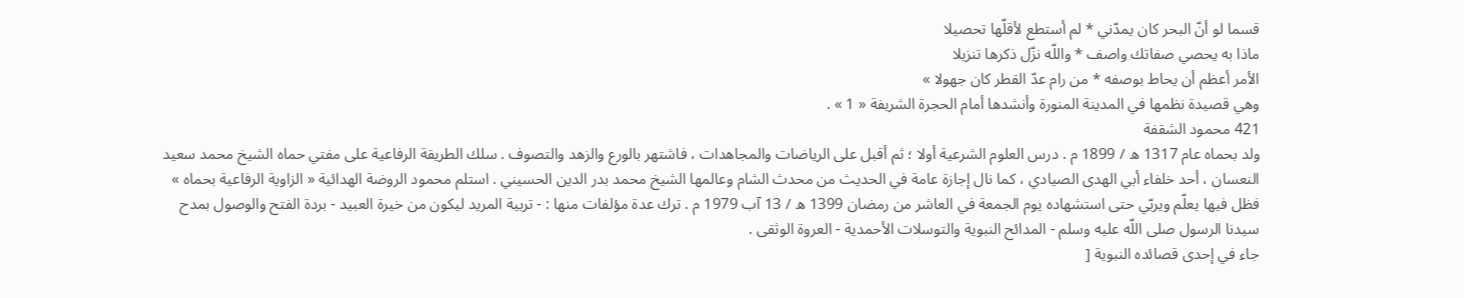قسما لو أنّ البحر كان يمدّني * لم أستطع لأقلّها تحصيلا
ماذا به يحصي صفاتك واصف * واللّه نزّل ذكرها تنزيلا
الأمر أعظم أن يحاط بوصفه * من رام عدّ القطر كان جهولا »
وهي قصيدة نظمها في المدينة المنورة وأنشدها أمام الحجرة الشريفة « 1 » .
421 محمود الشقفة
ولد بحماه عام 1317 ه / 1899 م . درس العلوم الشرعية أولا ؛ ثم أقبل على الرياضات والمجاهدات ، فاشتهر بالورع والزهد والتصوف . سلك الطريقة الرفاعية على مفتي حماه الشيخ محمد سعيد النعسان ، أحد خلفاء أبي الهدى الصيادي ، كما نال إجازة عامة في الحديث من محدث الشام وعالمها الشيخ محمد بدر الدين الحسيني . استلم محمود الروضة الهدائية « الزاوية الرفاعية بحماه » فظل فيها يعلّم ويربّي حتى استشهاده يوم الجمعة في العاشر من رمضان 1399 ه / 13 آب 1979 م . ترك عدة مؤلفات منها : - تربية المريد ليكون من خيرة العبيد - بردة الفتح والوصول بمدح سيدنا الرسول صلى اللّه عليه وسلم - المدائح النبوية والتوسلات الأحمدية - العروة الوثقى .
جاء في إحدى قصائده النبوية [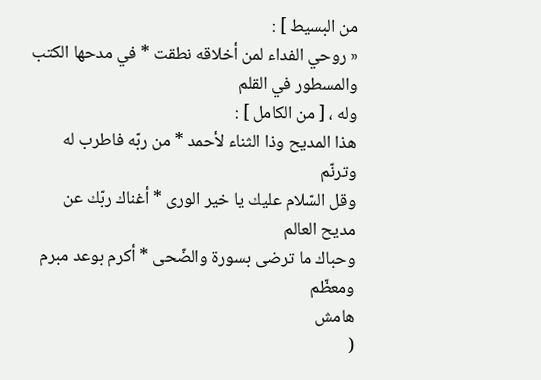من البسيط ] :
« روحي الفداء لمن أخلاقه نطقت * في مدحها الكتب والمسطور في القلم
وله ، [ من الكامل ] :
هذا المديح وذا الثناء لأحمد * من ربّه فاطرب له وترنّم
وقل السّلام عليك يا خير الورى * أغناك ربّك عن مديح العالم
وحباك ما ترضى بسورة والضّحى * أكرم بوعد مبرم ومعظّم
هامش
(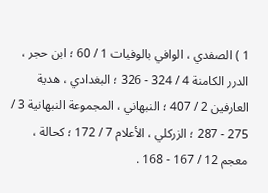1 ) الصفدي ، الوافي بالوفيات 1 / 60 ؛ ابن حجر ، الدرر الكامنة 4 / 324 - 326 ؛ البغدادي ، هدية العارفين 2 / 407 ؛ النبهاني ، المجموعة النبهانية 3 / 275 - 287 ؛ الزركلي ، الأعلام 7 / 172 ؛ كحالة ، معجم 12 / 167 - 168 .